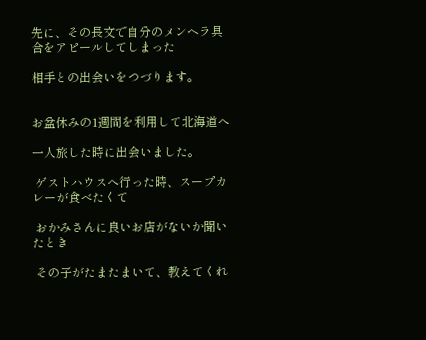先に、その長文で自分のメンヘラ具合をアピールしてしまった

相手との出会いをつづります。


お盆休みの1週間を利用して北海道へ

一人旅した時に出会いました。

 ゲストハウスへ行った時、スープカレーが食べたくて

 おかみさんに良いお店がないか聞いたとき

 その子がたまたまいて、教えてくれ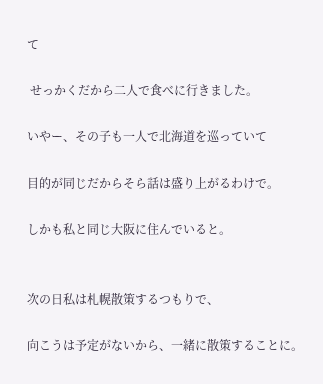て

 せっかくだから二人で食べに行きました。

いやー、その子も一人で北海道を巡っていて

目的が同じだからそら話は盛り上がるわけで。

しかも私と同じ大阪に住んでいると。


次の日私は札幌散策するつもりで、

向こうは予定がないから、一緒に散策することに。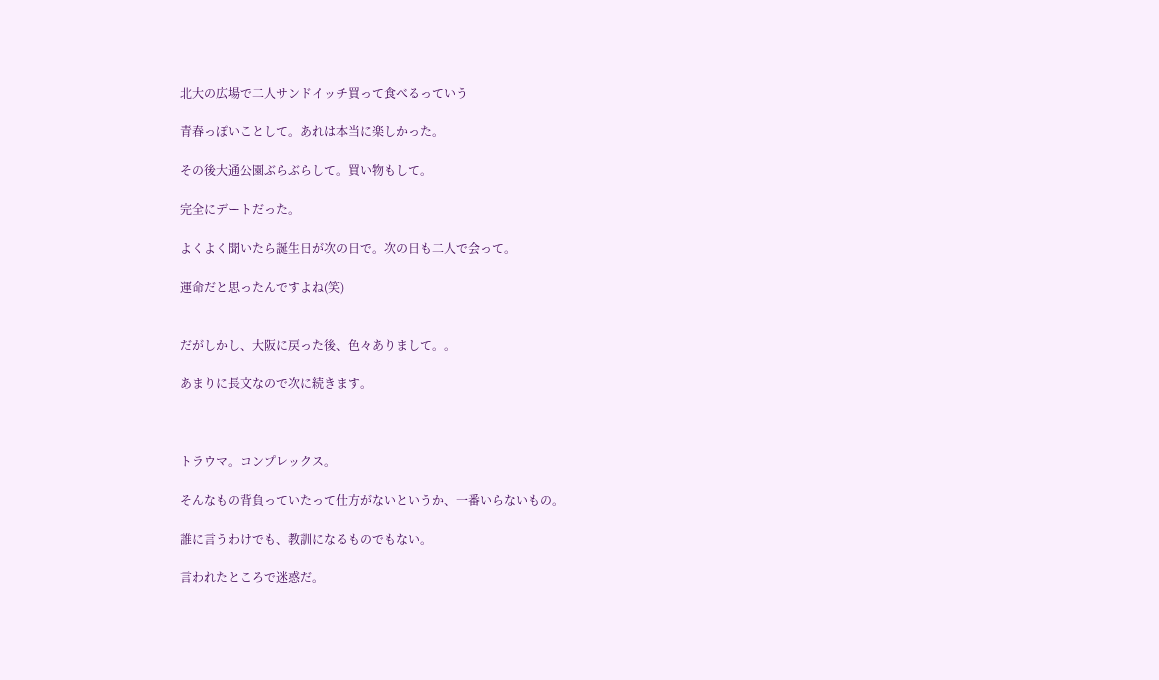北大の広場で二人サンドイッチ買って食べるっていう

青春っぽいことして。あれは本当に楽しかった。

その後大通公園ぶらぶらして。買い物もして。

完全にデートだった。

よくよく聞いたら誕生日が次の日で。次の日も二人で会って。

運命だと思ったんですよね(笑)


だがしかし、大阪に戻った後、色々ありまして。。

あまりに長文なので次に続きます。



トラウマ。コンプレックス。

そんなもの背負っていたって仕方がないというか、一番いらないもの。

誰に言うわけでも、教訓になるものでもない。

言われたところで迷惑だ。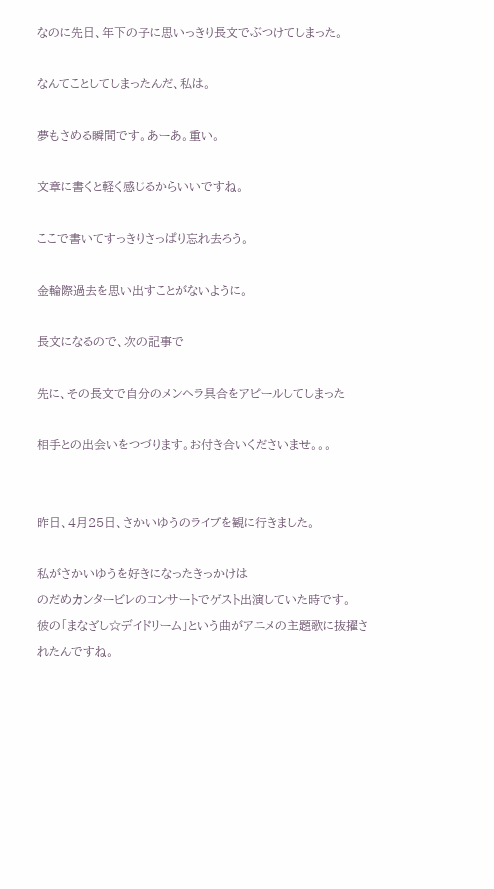なのに先日、年下の子に思いっきり長文でぶつけてしまった。

なんてことしてしまったんだ、私は。

夢もさめる瞬間です。あーあ。重い。

文章に書くと軽く感じるからいいですね。

ここで書いてすっきりさっぱり忘れ去ろう。

金輪際過去を思い出すことがないように。

長文になるので、次の記事で

先に、その長文で自分のメンヘラ具合をアピールしてしまった

相手との出会いをつづります。お付き合いくださいませ。。。


昨日、4月25日、さかいゆうのライブを観に行きました。

私がさかいゆうを好きになったきっかけは
のだめカンタービレのコンサートでゲスト出演していた時です。
彼の「まなざし☆デイドリーム」という曲がアニメの主題歌に抜擢されたんですね。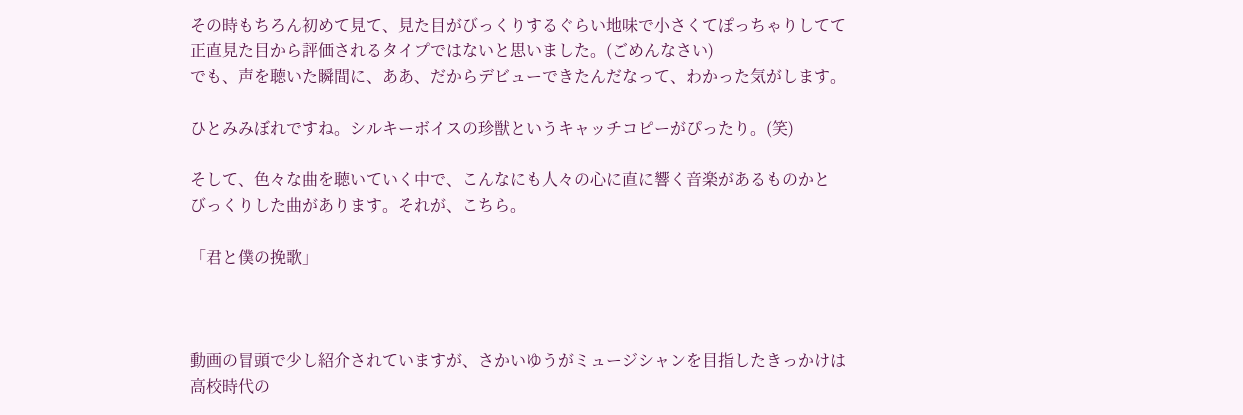その時もちろん初めて見て、見た目がびっくりするぐらい地味で小さくてぽっちゃりしてて
正直見た目から評価されるタイプではないと思いました。(ごめんなさい)
でも、声を聴いた瞬間に、ああ、だからデビューできたんだなって、わかった気がします。

ひとみみぼれですね。シルキーボイスの珍獣というキャッチコピーがぴったり。(笑)

そして、色々な曲を聴いていく中で、こんなにも人々の心に直に響く音楽があるものかと
びっくりした曲があります。それが、こちら。

「君と僕の挽歌」



動画の冒頭で少し紹介されていますが、さかいゆうがミュージシャンを目指したきっかけは
高校時代の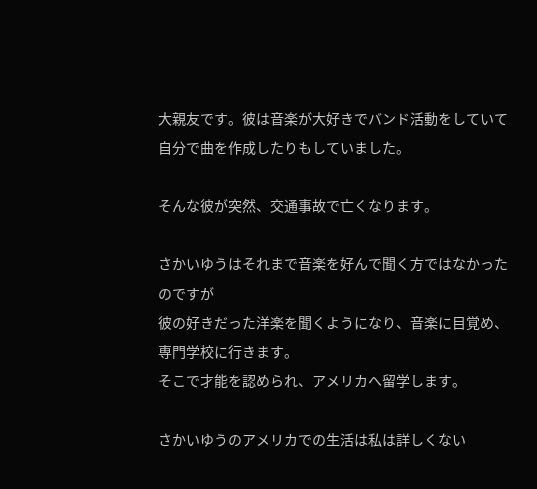大親友です。彼は音楽が大好きでバンド活動をしていて
自分で曲を作成したりもしていました。

そんな彼が突然、交通事故で亡くなります。

さかいゆうはそれまで音楽を好んで聞く方ではなかったのですが
彼の好きだった洋楽を聞くようになり、音楽に目覚め、専門学校に行きます。
そこで才能を認められ、アメリカへ留学します。

さかいゆうのアメリカでの生活は私は詳しくない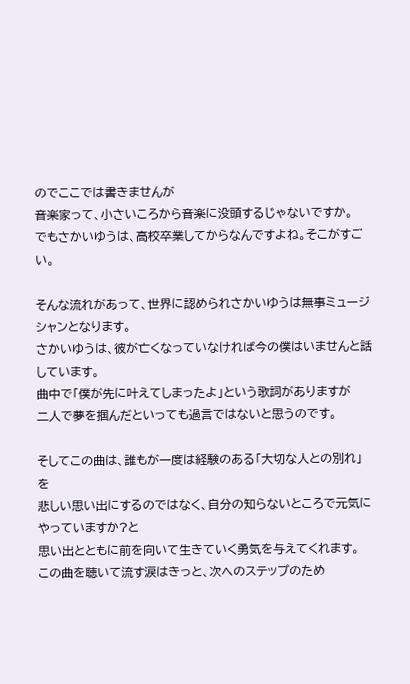のでここでは書きませんが
音楽家って、小さいころから音楽に没頭するじゃないですか。
でもさかいゆうは、高校卒業してからなんですよね。そこがすごい。

そんな流れがあって、世界に認められさかいゆうは無事ミュージシャンとなります。
さかいゆうは、彼が亡くなっていなければ今の僕はいませんと話しています。
曲中で「僕が先に叶えてしまったよ」という歌詞がありますが
二人で夢を掴んだといっても過言ではないと思うのです。

そしてこの曲は、誰もが一度は経験のある「大切な人との別れ」を
悲しい思い出にするのではなく、自分の知らないところで元気にやっていますか?と
思い出とともに前を向いて生きていく勇気を与えてくれます。
この曲を聴いて流す涙はきっと、次へのステップのため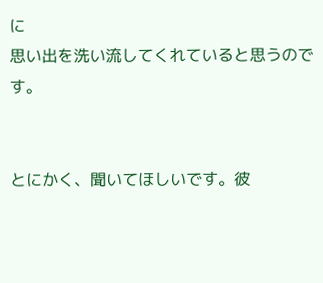に
思い出を洗い流してくれていると思うのです。


とにかく、聞いてほしいです。彼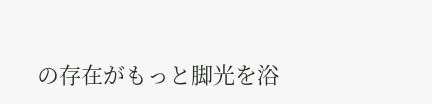の存在がもっと脚光を浴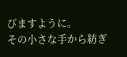びますように。
その小さな手から紡ぎ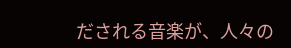だされる音楽が、人々の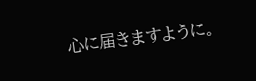心に届きますように。